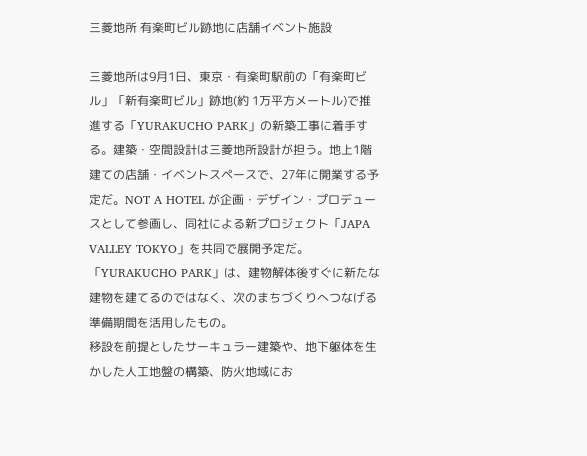三菱地所 有楽町ビル跡地に店舗イベント施設

三菱地所は9月1日、東京・有楽町駅前の「有楽町ビル」「新有楽町ビル」跡地(約 1万平方メートル)で推進する「YURAKUCHO PARK」の新築工事に着手する。建築・空間設計は三菱地所設計が担う。地上1階建ての店舗・イベントスペースで、27年に開業する予定だ。NOT A HOTEL が企画・デザイン・プロデュースとして参画し、同社による新プロジェクト「JAPA VALLEY TOKYO」を共同で展開予定だ。
「YURAKUCHO PARK」は、建物解体後すぐに新たな建物を建てるのではなく、次のまちづくりへつなげる準備期間を活用したもの。
移設を前提としたサーキュラー建築や、地下躯体を生かした人工地盤の構築、防火地域にお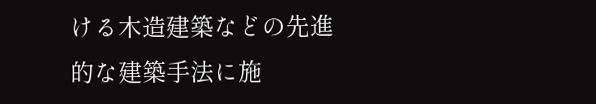ける木造建築などの先進的な建築手法に施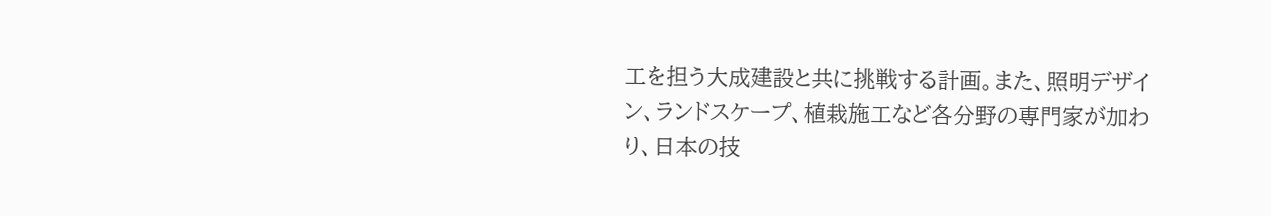工を担う大成建設と共に挑戦する計画。また、照明デザイン、ランドスケープ、植栽施工など各分野の専門家が加わり、日本の技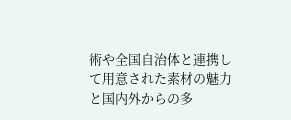術や全国自治体と連携して用意された素材の魅力と国内外からの多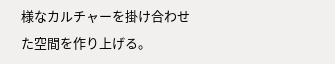様なカルチャーを掛け合わせた空間を作り上げる。